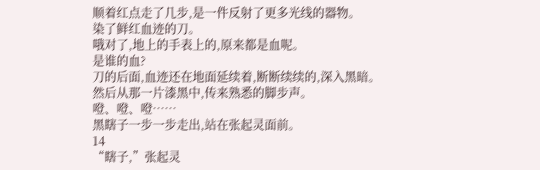顺着红点走了几步,是一件反射了更多光线的器物。
染了鲜红血迹的刀。
哦对了,地上的手表上的,原来都是血呢。
是谁的血?
刀的后面,血迹还在地面延续着,断断续续的,深入黑暗。
然后从那一片漆黑中,传来熟悉的脚步声。
噔、噔、噔……
黑瞎子一步一步走出,站在张起灵面前。
14
“瞎子,”张起灵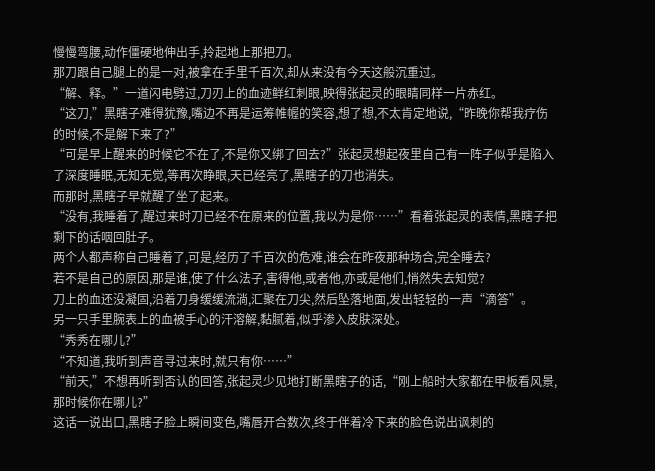慢慢弯腰,动作僵硬地伸出手,拎起地上那把刀。
那刀跟自己腿上的是一对,被拿在手里千百次,却从来没有今天这般沉重过。
“解、释。”一道闪电劈过,刀刃上的血迹鲜红刺眼,映得张起灵的眼睛同样一片赤红。
“这刀,”黑瞎子难得犹豫,嘴边不再是运筹帷幄的笑容,想了想,不太肯定地说,“昨晚你帮我疗伤的时候,不是解下来了?”
“可是早上醒来的时候它不在了,不是你又绑了回去?”张起灵想起夜里自己有一阵子似乎是陷入了深度睡眠,无知无觉,等再次睁眼,天已经亮了,黑瞎子的刀也消失。
而那时,黑瞎子早就醒了坐了起来。
“没有,我睡着了,醒过来时刀已经不在原来的位置,我以为是你……”看着张起灵的表情,黑瞎子把剩下的话咽回肚子。
两个人都声称自己睡着了,可是,经历了千百次的危难,谁会在昨夜那种场合,完全睡去?
若不是自己的原因,那是谁,使了什么法子,害得他,或者他,亦或是他们,悄然失去知觉?
刀上的血还没凝固,沿着刀身缓缓流淌,汇聚在刀尖,然后坠落地面,发出轻轻的一声“滴答”。
另一只手里腕表上的血被手心的汗溶解,黏腻着,似乎渗入皮肤深处。
“秀秀在哪儿?”
“不知道,我听到声音寻过来时,就只有你……”
“前天,”不想再听到否认的回答,张起灵少见地打断黑瞎子的话,“刚上船时大家都在甲板看风景,那时候你在哪儿?”
这话一说出口,黑瞎子脸上瞬间变色,嘴唇开合数次,终于伴着冷下来的脸色说出讽刺的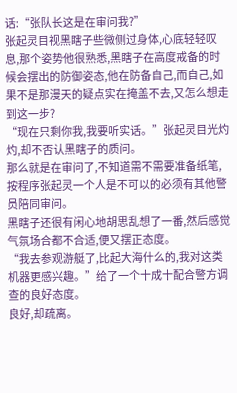话:“张队长这是在审问我?”
张起灵目视黑瞎子些微侧过身体,心底轻轻叹息,那个姿势他很熟悉,黑瞎子在高度戒备的时候会摆出的防御姿态,他在防备自己,而自己,如果不是那漫天的疑点实在掩盖不去,又怎么想走到这一步?
“现在只剩你我,我要听实话。”张起灵目光灼灼,却不否认黑瞎子的质问。
那么就是在审问了,不知道需不需要准备纸笔,按程序张起灵一个人是不可以的必须有其他警员陪同审问。
黑瞎子还很有闲心地胡思乱想了一番,然后感觉气氛场合都不合适,便又摆正态度。
“我去参观游艇了,比起大海什么的,我对这类机器更感兴趣。”给了一个十成十配合警方调查的良好态度。
良好,却疏离。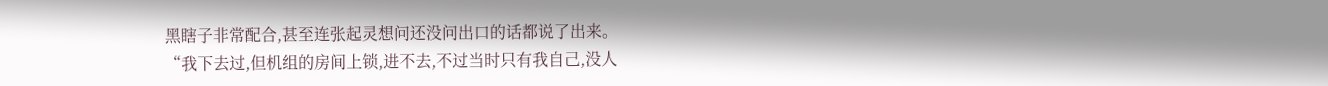黑瞎子非常配合,甚至连张起灵想问还没问出口的话都说了出来。
“我下去过,但机组的房间上锁,进不去,不过当时只有我自己,没人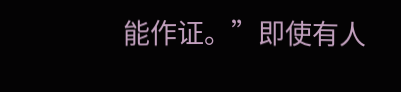能作证。”即使有人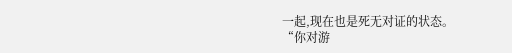一起,现在也是死无对证的状态。
“你对游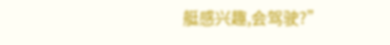艇感兴趣,会驾驶?”